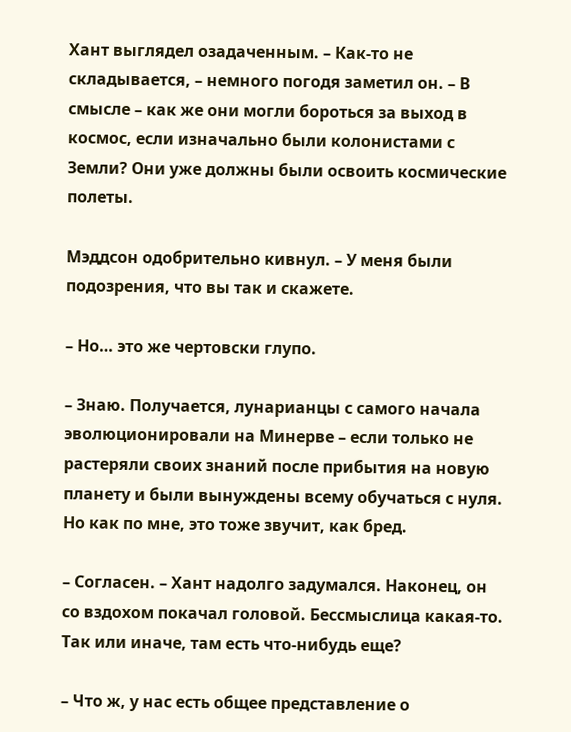Хант выглядел озадаченным. – Как-то не складывается, – немного погодя заметил он. – В смысле – как же они могли бороться за выход в космос, если изначально были колонистами с Земли? Они уже должны были освоить космические полеты.

Мэддсон одобрительно кивнул. – У меня были подозрения, что вы так и скажете.

– Но… это же чертовски глупо.

– Знаю. Получается, лунарианцы с самого начала эволюционировали на Минерве – если только не растеряли своих знаний после прибытия на новую планету и были вынуждены всему обучаться с нуля. Но как по мне, это тоже звучит, как бред.

– Согласен. – Хант надолго задумался. Наконец, он со вздохом покачал головой. Бессмыслица какая-то. Так или иначе, там есть что-нибудь еще?

– Что ж, у нас есть общее представление о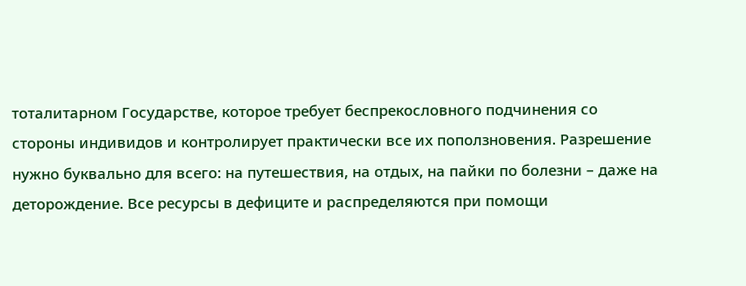тоталитарном Государстве, которое требует беспрекословного подчинения со стороны индивидов и контролирует практически все их поползновения. Разрешение нужно буквально для всего: на путешествия, на отдых, на пайки по болезни – даже на деторождение. Все ресурсы в дефиците и распределяются при помощи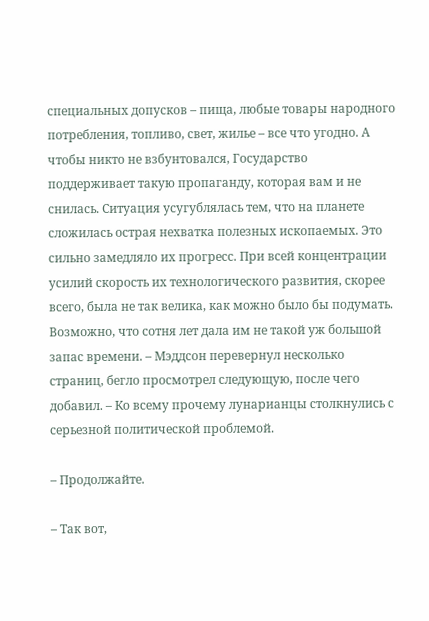специальных допусков – пища, любые товары народного потребления, топливо, свет, жилье – все что угодно. А чтобы никто не взбунтовался, Государство поддерживает такую пропаганду, которая вам и не снилась. Ситуация усугублялась тем, что на планете сложилась острая нехватка полезных ископаемых. Это сильно замедляло их прогресс. При всей концентрации усилий скорость их технологического развития, скорее всего, была не так велика, как можно было бы подумать. Возможно, что сотня лет дала им не такой уж большой запас времени. – Мэддсон перевернул несколько страниц, бегло просмотрел следующую, после чего добавил. – Ко всему прочему лунарианцы столкнулись с серьезной политической проблемой.

– Продолжайте.

– Так вот,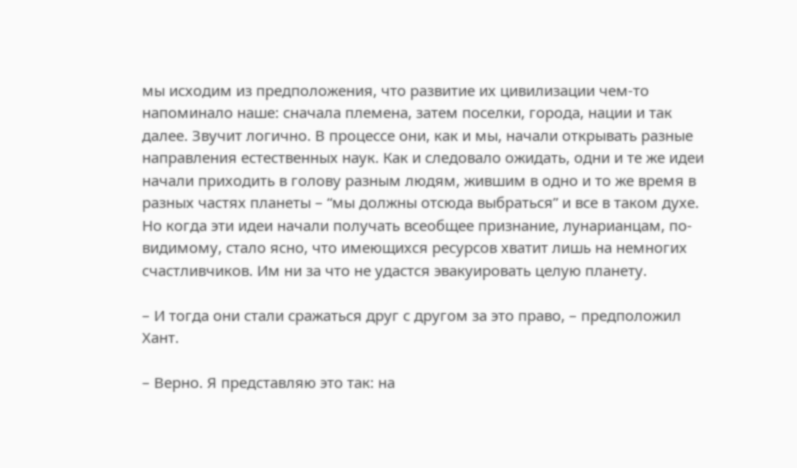мы исходим из предположения, что развитие их цивилизации чем-то напоминало наше: сначала племена, затем поселки, города, нации и так далее. Звучит логично. В процессе они, как и мы, начали открывать разные направления естественных наук. Как и следовало ожидать, одни и те же идеи начали приходить в голову разным людям, жившим в одно и то же время в разных частях планеты – “мы должны отсюда выбраться” и все в таком духе. Но когда эти идеи начали получать всеобщее признание, лунарианцам, по-видимому, стало ясно, что имеющихся ресурсов хватит лишь на немногих счастливчиков. Им ни за что не удастся эвакуировать целую планету.

– И тогда они стали сражаться друг с другом за это право, – предположил Хант.

– Верно. Я представляю это так: на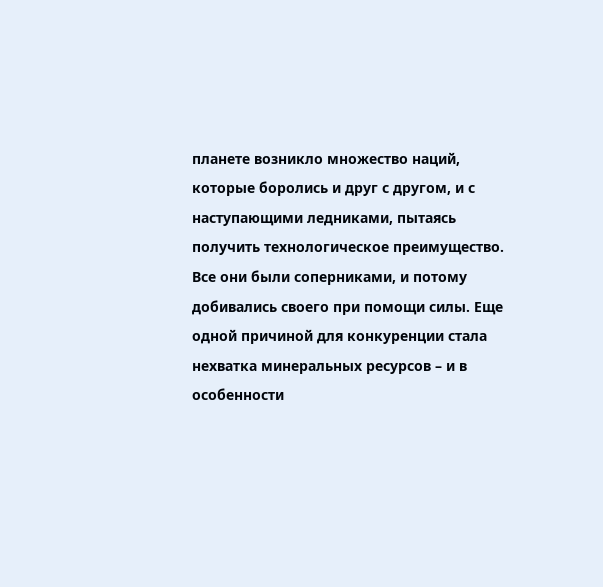планете возникло множество наций, которые боролись и друг с другом, и с наступающими ледниками, пытаясь получить технологическое преимущество. Все они были соперниками, и потому добивались своего при помощи силы. Еще одной причиной для конкуренции стала нехватка минеральных ресурсов – и в особенности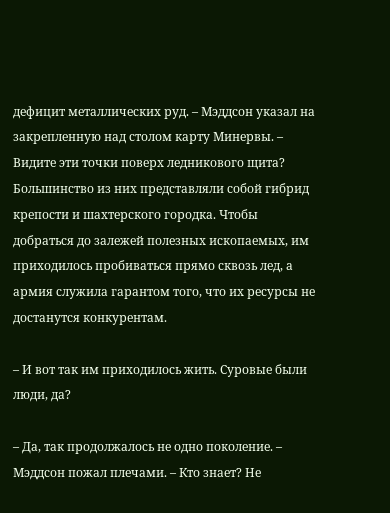дефицит металлических руд. – Мэддсон указал на закрепленную над столом карту Минервы. – Видите эти точки поверх ледникового щита? Большинство из них представляли собой гибрид крепости и шахтерского городка. Чтобы добраться до залежей полезных ископаемых, им приходилось пробиваться прямо сквозь лед, а армия служила гарантом того, что их ресурсы не достанутся конкурентам.

– И вот так им приходилось жить. Суровые были люди, да?

– Да, так продолжалось не одно поколение. – Мэддсон пожал плечами. – Кто знает? Не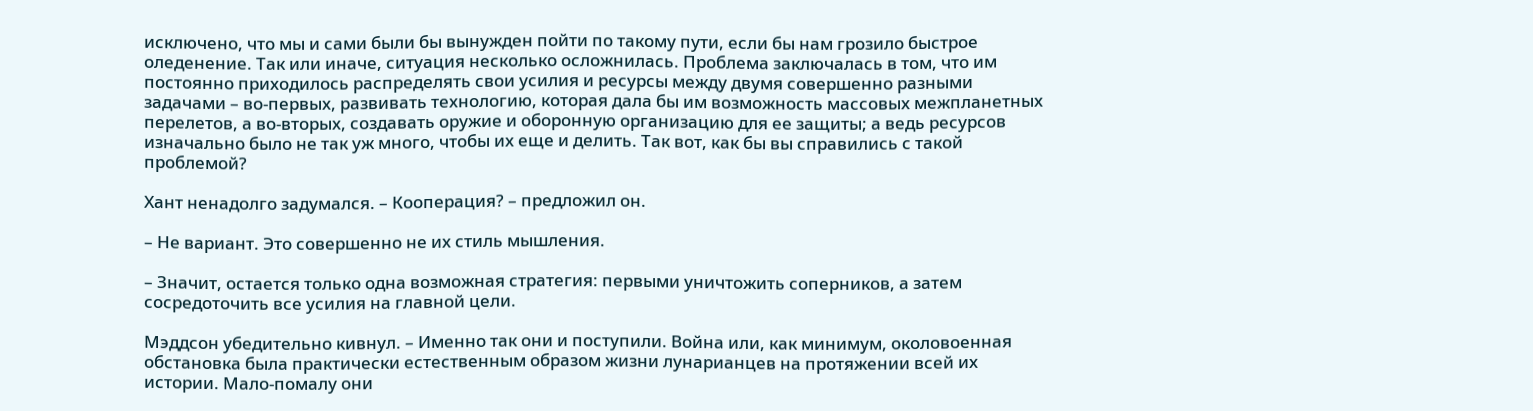исключено, что мы и сами были бы вынужден пойти по такому пути, если бы нам грозило быстрое оледенение. Так или иначе, ситуация несколько осложнилась. Проблема заключалась в том, что им постоянно приходилось распределять свои усилия и ресурсы между двумя совершенно разными задачами – во-первых, развивать технологию, которая дала бы им возможность массовых межпланетных перелетов, а во-вторых, создавать оружие и оборонную организацию для ее защиты; а ведь ресурсов изначально было не так уж много, чтобы их еще и делить. Так вот, как бы вы справились с такой проблемой?

Хант ненадолго задумался. – Кооперация? – предложил он.

– Не вариант. Это совершенно не их стиль мышления.

– Значит, остается только одна возможная стратегия: первыми уничтожить соперников, а затем сосредоточить все усилия на главной цели.

Мэддсон убедительно кивнул. – Именно так они и поступили. Война или, как минимум, околовоенная обстановка была практически естественным образом жизни лунарианцев на протяжении всей их истории. Мало-помалу они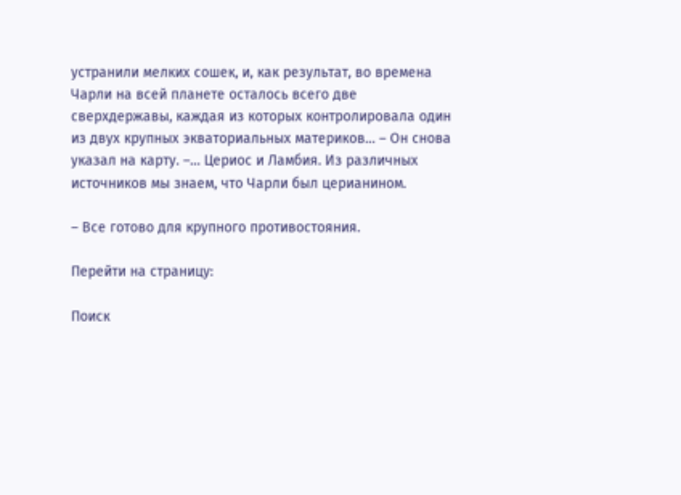устранили мелких сошек, и, как результат, во времена Чарли на всей планете осталось всего две сверхдержавы, каждая из которых контролировала один из двух крупных экваториальных материков… – Он снова указал на карту. –… Цериос и Ламбия. Из различных источников мы знаем, что Чарли был церианином.

– Все готово для крупного противостояния.

Перейти на страницу:

Поиск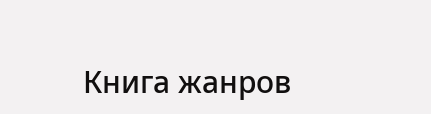Книга жанров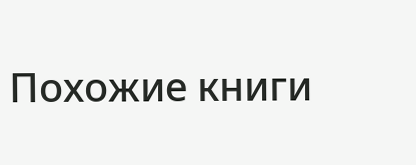Похожие книги